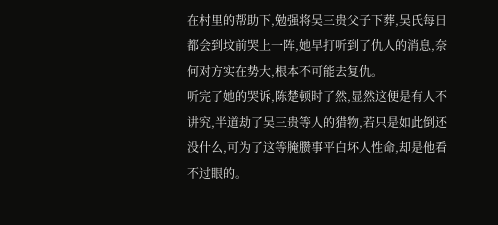在村里的帮助下,勉强将吴三贵父子下葬,吴氏每日都会到坟前哭上一阵,她早打听到了仇人的消息,奈何对方实在势大,根本不可能去复仇。
听完了她的哭诉,陈楚顿时了然,显然这便是有人不讲究,半道劫了吴三贵等人的猎物,若只是如此倒还没什么,可为了这等腌臜事平白坏人性命,却是他看不过眼的。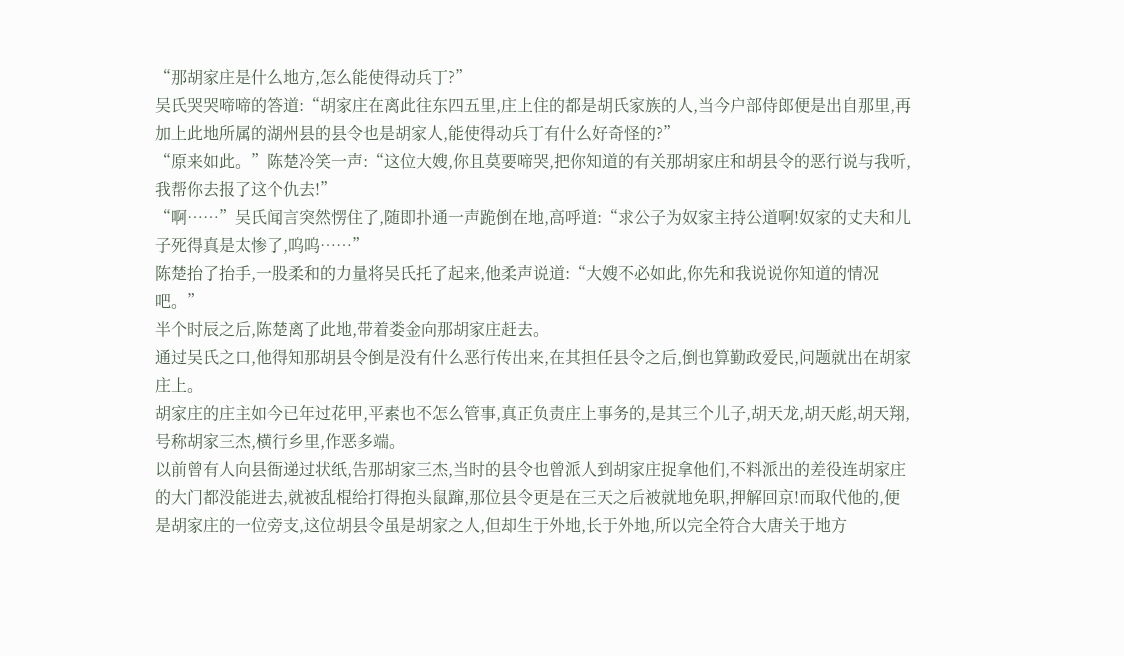“那胡家庄是什么地方,怎么能使得动兵丁?”
吴氏哭哭啼啼的答道:“胡家庄在离此往东四五里,庄上住的都是胡氏家族的人,当今户部侍郎便是出自那里,再加上此地所属的湖州县的县令也是胡家人,能使得动兵丁有什么好奇怪的?”
“原来如此。”陈楚冷笑一声:“这位大嫂,你且莫要啼哭,把你知道的有关那胡家庄和胡县令的恶行说与我听,我帮你去报了这个仇去!”
“啊……”吴氏闻言突然愣住了,随即扑通一声跪倒在地,高呼道:“求公子为奴家主持公道啊!奴家的丈夫和儿子死得真是太惨了,呜呜……”
陈楚抬了抬手,一股柔和的力量将吴氏托了起来,他柔声说道:“大嫂不必如此,你先和我说说你知道的情况吧。”
半个时辰之后,陈楚离了此地,带着娄金向那胡家庄赶去。
通过吴氏之口,他得知那胡县令倒是没有什么恶行传出来,在其担任县令之后,倒也算勤政爱民,问题就出在胡家庄上。
胡家庄的庄主如今已年过花甲,平素也不怎么管事,真正负责庄上事务的,是其三个儿子,胡天龙,胡天彪,胡天翔,号称胡家三杰,横行乡里,作恶多端。
以前曾有人向县衙递过状纸,告那胡家三杰,当时的县令也曾派人到胡家庄捉拿他们,不料派出的差役连胡家庄的大门都没能进去,就被乱棍给打得抱头鼠蹿,那位县令更是在三天之后被就地免职,押解回京!而取代他的,便是胡家庄的一位旁支,这位胡县令虽是胡家之人,但却生于外地,长于外地,所以完全符合大唐关于地方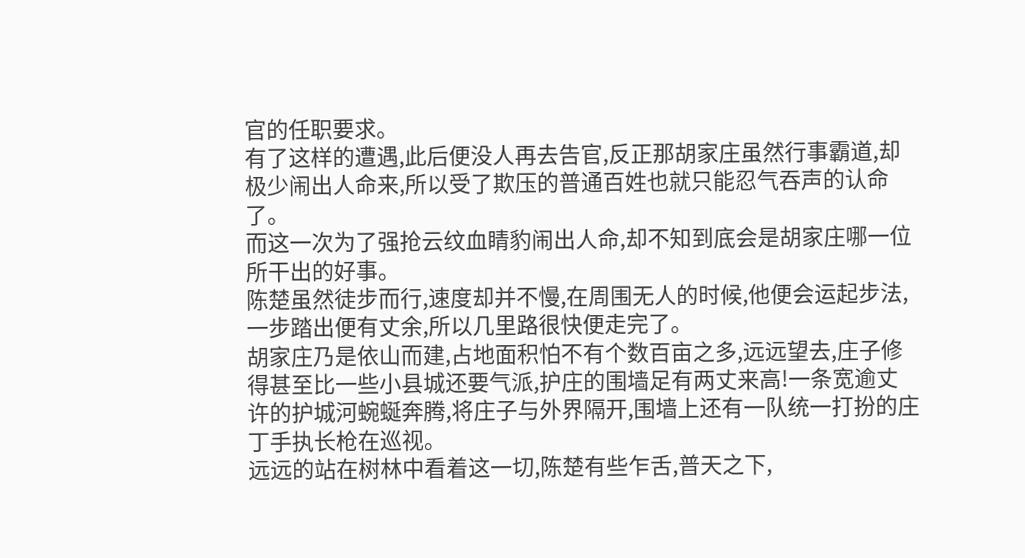官的任职要求。
有了这样的遭遇,此后便没人再去告官,反正那胡家庄虽然行事霸道,却极少闹出人命来,所以受了欺压的普通百姓也就只能忍气吞声的认命了。
而这一次为了强抢云纹血睛豹闹出人命,却不知到底会是胡家庄哪一位所干出的好事。
陈楚虽然徒步而行,速度却并不慢,在周围无人的时候,他便会运起步法,一步踏出便有丈余,所以几里路很快便走完了。
胡家庄乃是依山而建,占地面积怕不有个数百亩之多,远远望去,庄子修得甚至比一些小县城还要气派,护庄的围墙足有两丈来高!一条宽逾丈许的护城河蜿蜒奔腾,将庄子与外界隔开,围墙上还有一队统一打扮的庄丁手执长枪在巡视。
远远的站在树林中看着这一切,陈楚有些乍舌,普天之下,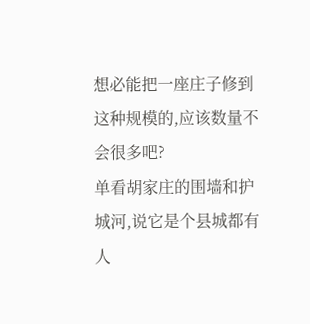想必能把一座庄子修到这种规模的,应该数量不会很多吧?
单看胡家庄的围墙和护城河,说它是个县城都有人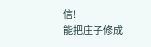信!
能把庄子修成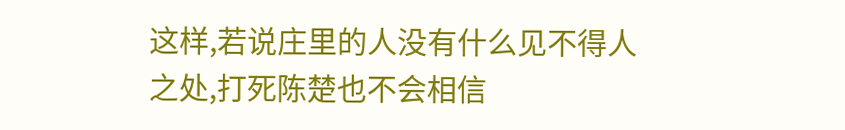这样,若说庄里的人没有什么见不得人之处,打死陈楚也不会相信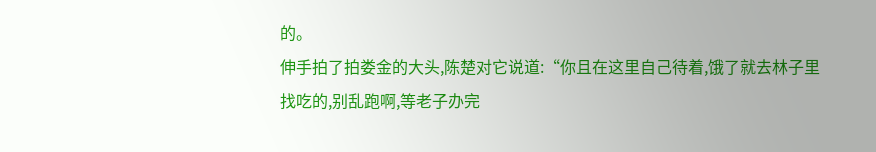的。
伸手拍了拍娄金的大头,陈楚对它说道:“你且在这里自己待着,饿了就去林子里找吃的,别乱跑啊,等老子办完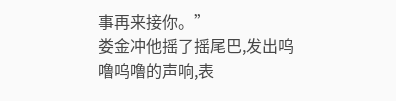事再来接你。”
娄金冲他摇了摇尾巴,发出呜噜呜噜的声响,表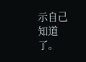示自己知道了。